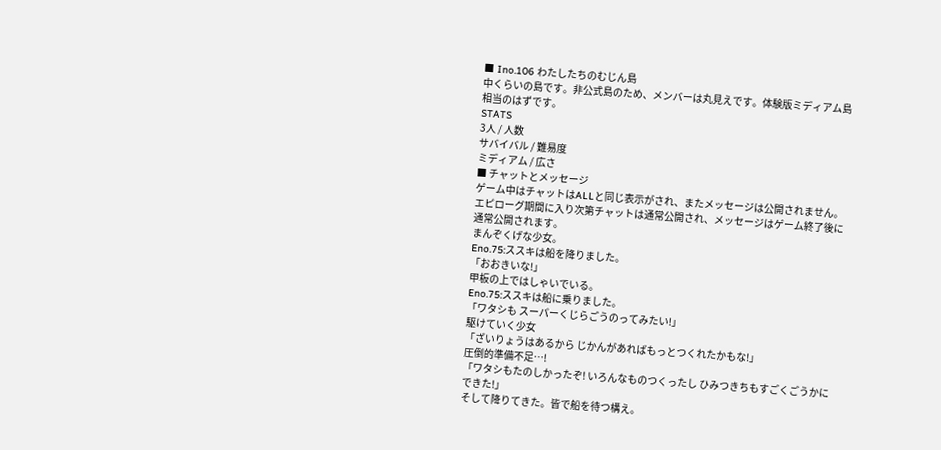■ Ino.106 わたしたちのむじん島
中くらいの島です。非公式島のため、メンバーは丸見えです。体験版ミディアム島相当のはずです。
STATS
3人 / 人数
サバイバル / 難易度
ミディアム / 広さ
■ チャットとメッセージ
ゲーム中はチャットはALLと同じ表示がされ、またメッセージは公開されません。
エピローグ期間に入り次第チャットは通常公開され、メッセージはゲーム終了後に通常公開されます。
まんぞくげな少女。
Eno.75:ススキは船を降りました。
「おおきいな!」
甲板の上ではしゃいでいる。
Eno.75:ススキは船に乗りました。
「ワタシも スーパーくじらごうのってみたい!」
駆けていく少女
「ざいりょうはあるから じかんがあればもっとつくれたかもな!」
圧倒的準備不足…!
「ワタシもたのしかったぞ! いろんなものつくったし ひみつきちもすごくごうかにできた!」
そして降りてきた。皆で船を待つ構え。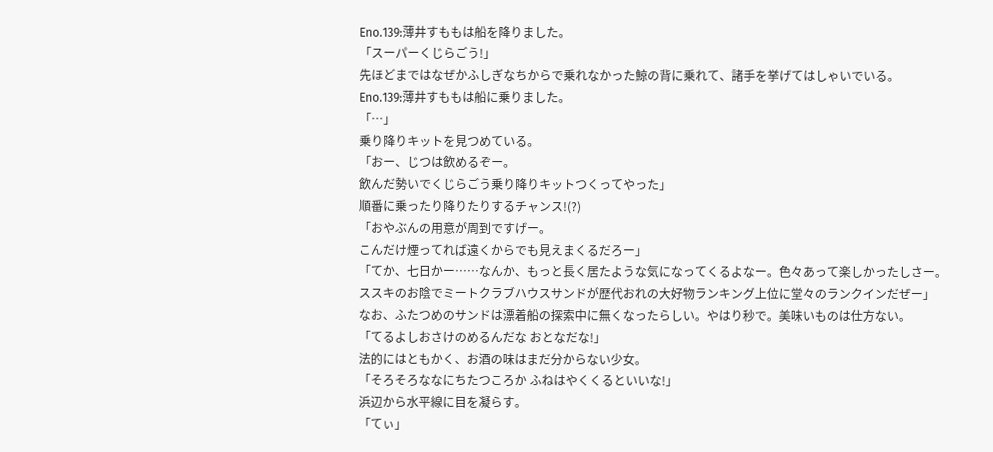Eno.139:薄井すももは船を降りました。
「スーパーくじらごう!」
先ほどまではなぜかふしぎなちからで乗れなかった鯨の背に乗れて、諸手を挙げてはしゃいでいる。
Eno.139:薄井すももは船に乗りました。
「…」
乗り降りキットを見つめている。
「おー、じつは飲めるぞー。
飲んだ勢いでくじらごう乗り降りキットつくってやった」
順番に乗ったり降りたりするチャンス!(?)
「おやぶんの用意が周到ですげー。
こんだけ煙ってれば遠くからでも見えまくるだろー」
「てか、七日かー……なんか、もっと長く居たような気になってくるよなー。色々あって楽しかったしさー。
ススキのお陰でミートクラブハウスサンドが歴代おれの大好物ランキング上位に堂々のランクインだぜー」
なお、ふたつめのサンドは漂着船の探索中に無くなったらしい。やはり秒で。美味いものは仕方ない。
「てるよしおさけのめるんだな おとなだな!」
法的にはともかく、お酒の味はまだ分からない少女。
「そろそろななにちたつころか ふねはやくくるといいな!」
浜辺から水平線に目を凝らす。
「てぃ」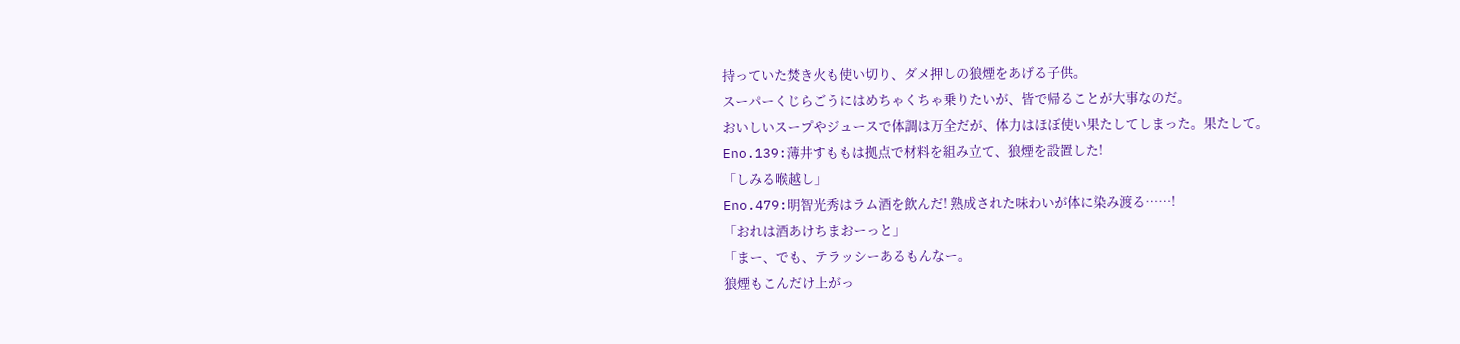持っていた焚き火も使い切り、ダメ押しの狼煙をあげる子供。
スーパーくじらごうにはめちゃくちゃ乗りたいが、皆で帰ることが大事なのだ。
おいしいスープやジュースで体調は万全だが、体力はほぼ使い果たしてしまった。果たして。
Eno.139:薄井すももは拠点で材料を組み立て、狼煙を設置した!
「しみる喉越し」
Eno.479:明智光秀はラム酒を飲んだ! 熟成された味わいが体に染み渡る……!
「おれは酒あけちまおーっと」
「まー、でも、テラッシーあるもんなー。
狼煙もこんだけ上がっ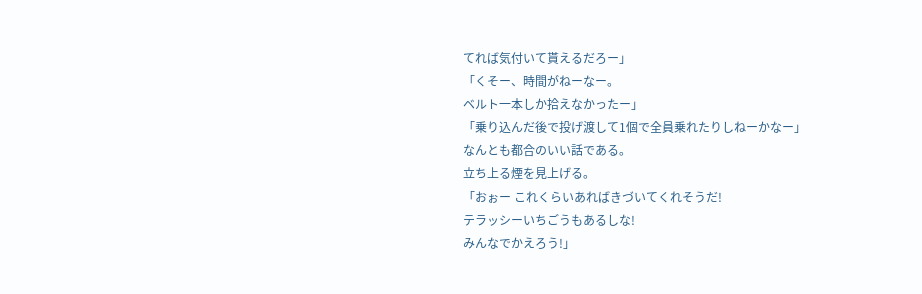てれば気付いて貰えるだろー」
「くそー、時間がねーなー。
ベルト一本しか拾えなかったー」
「乗り込んだ後で投げ渡して1個で全員乗れたりしねーかなー」
なんとも都合のいい話である。
立ち上る煙を見上げる。
「おぉー これくらいあればきづいてくれそうだ!
テラッシーいちごうもあるしな!
みんなでかえろう!」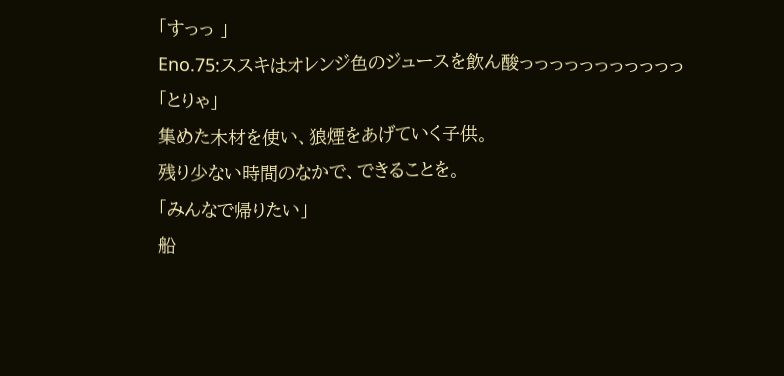「すっっ 」
Eno.75:ススキはオレンジ色のジュースを飲ん酸っっっっっっっっっっっ
「とりゃ」
集めた木材を使い、狼煙をあげていく子供。
残り少ない時間のなかで、できることを。
「みんなで帰りたい」
船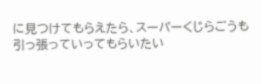に見つけてもらえたら、スーパーくじらごうも引っ張っていってもらいたい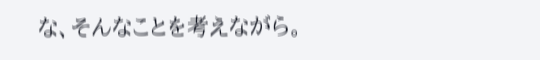な、そんなことを考えながら。